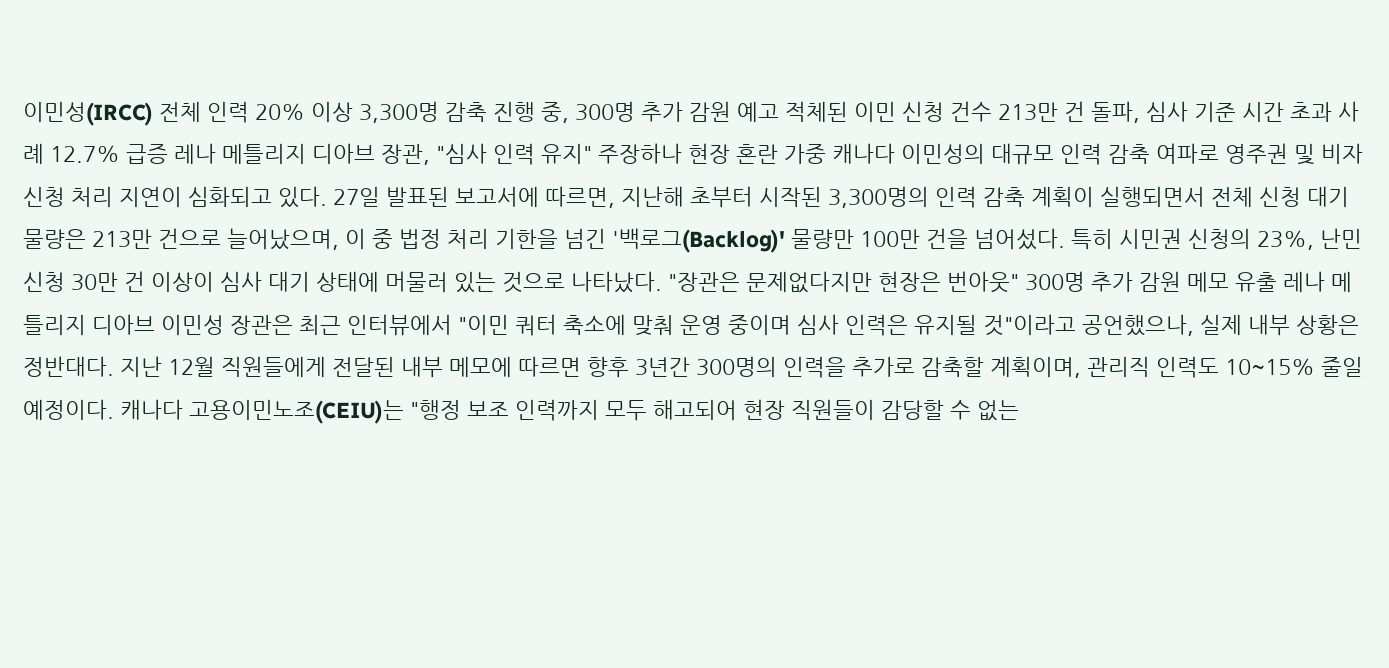이민성(IRCC) 전체 인력 20% 이상 3,300명 감축 진행 중, 300명 추가 감원 예고 적체된 이민 신청 건수 213만 건 돌파, 심사 기준 시간 초과 사례 12.7% 급증 레나 메틀리지 디아브 장관, "심사 인력 유지" 주장하나 현장 혼란 가중 캐나다 이민성의 대규모 인력 감축 여파로 영주권 및 비자 신청 처리 지연이 심화되고 있다. 27일 발표된 보고서에 따르면, 지난해 초부터 시작된 3,300명의 인력 감축 계획이 실행되면서 전체 신청 대기 물량은 213만 건으로 늘어났으며, 이 중 법정 처리 기한을 넘긴 '백로그(Backlog)' 물량만 100만 건을 넘어섰다. 특히 시민권 신청의 23%, 난민 신청 30만 건 이상이 심사 대기 상태에 머물러 있는 것으로 나타났다. "장관은 문제없다지만 현장은 번아웃" 300명 추가 감원 메모 유출 레나 메틀리지 디아브 이민성 장관은 최근 인터뷰에서 "이민 쿼터 축소에 맞춰 운영 중이며 심사 인력은 유지될 것"이라고 공언했으나, 실제 내부 상황은 정반대다. 지난 12월 직원들에게 전달된 내부 메모에 따르면 향후 3년간 300명의 인력을 추가로 감축할 계획이며, 관리직 인력도 10~15% 줄일 예정이다. 캐나다 고용이민노조(CEIU)는 "행정 보조 인력까지 모두 해고되어 현장 직원들이 감당할 수 없는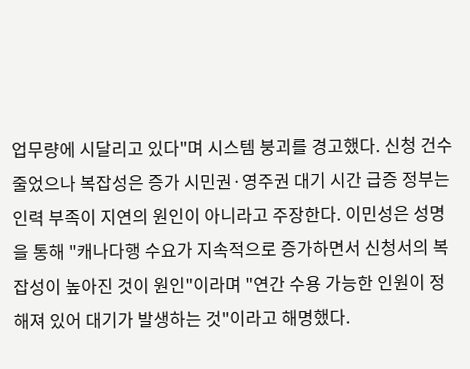업무량에 시달리고 있다"며 시스템 붕괴를 경고했다. 신청 건수 줄었으나 복잡성은 증가 시민권·영주권 대기 시간 급증 정부는 인력 부족이 지연의 원인이 아니라고 주장한다. 이민성은 성명을 통해 "캐나다행 수요가 지속적으로 증가하면서 신청서의 복잡성이 높아진 것이 원인"이라며 "연간 수용 가능한 인원이 정해져 있어 대기가 발생하는 것"이라고 해명했다.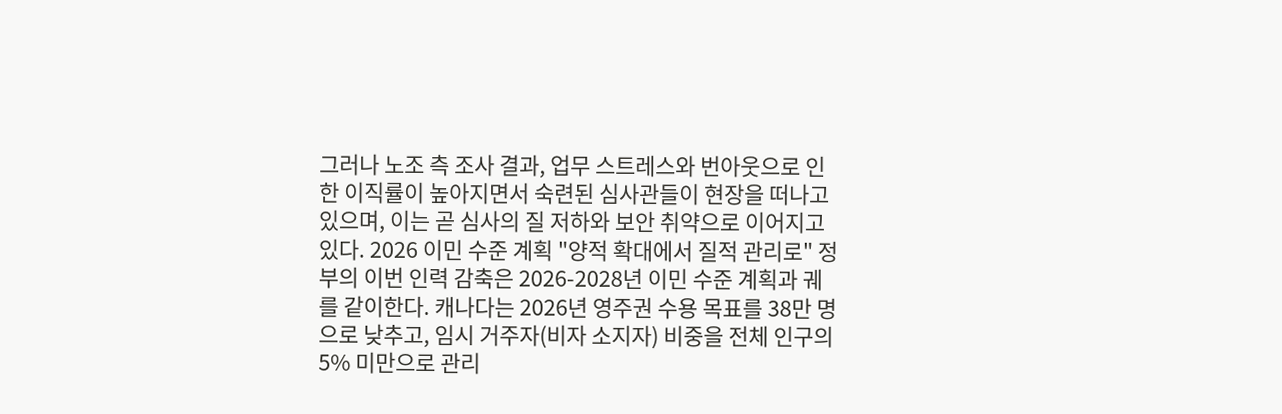그러나 노조 측 조사 결과, 업무 스트레스와 번아웃으로 인한 이직률이 높아지면서 숙련된 심사관들이 현장을 떠나고 있으며, 이는 곧 심사의 질 저하와 보안 취약으로 이어지고 있다. 2026 이민 수준 계획 "양적 확대에서 질적 관리로" 정부의 이번 인력 감축은 2026-2028년 이민 수준 계획과 궤를 같이한다. 캐나다는 2026년 영주권 수용 목표를 38만 명으로 낮추고, 임시 거주자(비자 소지자) 비중을 전체 인구의 5% 미만으로 관리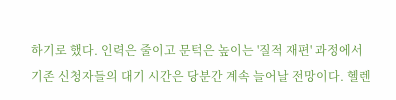하기로 했다. 인력은 줄이고 문턱은 높이는 '질적 재편' 과정에서 기존 신청자들의 대기 시간은 당분간 계속 늘어날 전망이다. 헬렌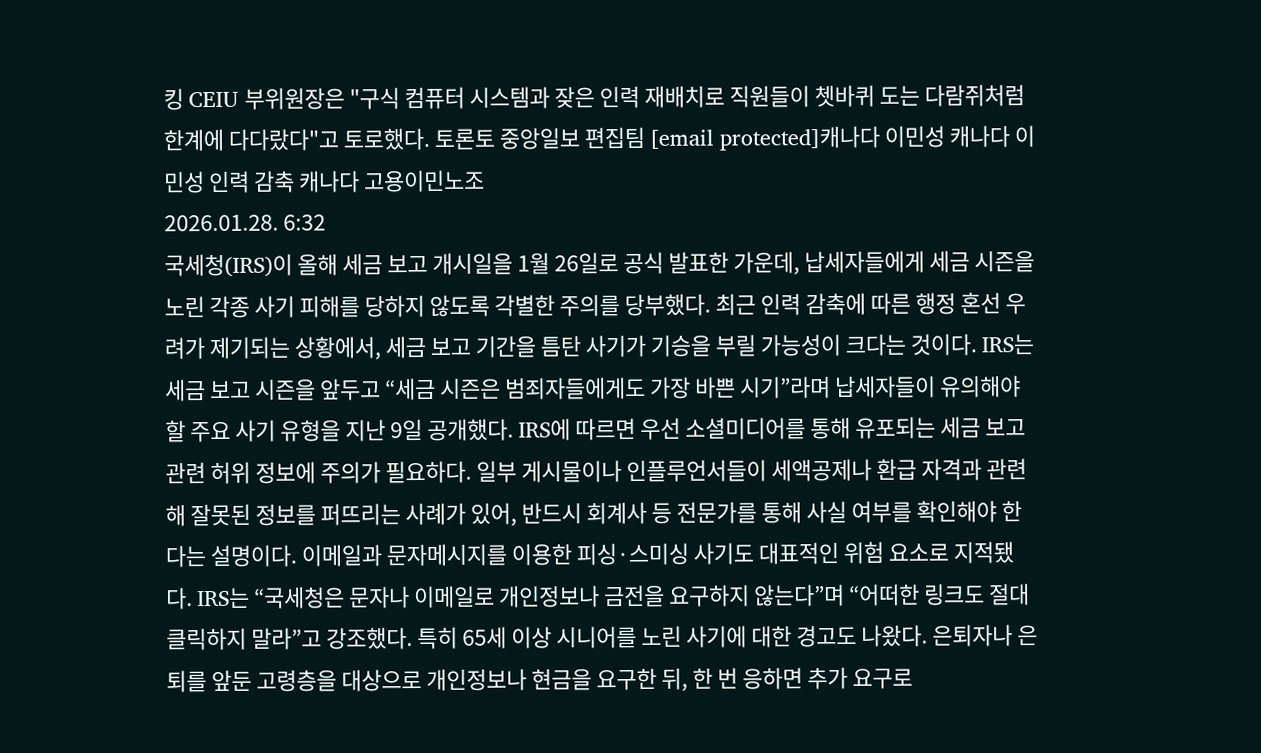킹 CEIU 부위원장은 "구식 컴퓨터 시스템과 잦은 인력 재배치로 직원들이 쳇바퀴 도는 다람쥐처럼 한계에 다다랐다"고 토로했다. 토론토 중앙일보 편집팀 [email protected]캐나다 이민성 캐나다 이민성 인력 감축 캐나다 고용이민노조
2026.01.28. 6:32
국세청(IRS)이 올해 세금 보고 개시일을 1월 26일로 공식 발표한 가운데, 납세자들에게 세금 시즌을 노린 각종 사기 피해를 당하지 않도록 각별한 주의를 당부했다. 최근 인력 감축에 따른 행정 혼선 우려가 제기되는 상황에서, 세금 보고 기간을 틈탄 사기가 기승을 부릴 가능성이 크다는 것이다. IRS는 세금 보고 시즌을 앞두고 “세금 시즌은 범죄자들에게도 가장 바쁜 시기”라며 납세자들이 유의해야 할 주요 사기 유형을 지난 9일 공개했다. IRS에 따르면 우선 소셜미디어를 통해 유포되는 세금 보고 관련 허위 정보에 주의가 필요하다. 일부 게시물이나 인플루언서들이 세액공제나 환급 자격과 관련해 잘못된 정보를 퍼뜨리는 사례가 있어, 반드시 회계사 등 전문가를 통해 사실 여부를 확인해야 한다는 설명이다. 이메일과 문자메시지를 이용한 피싱·스미싱 사기도 대표적인 위험 요소로 지적됐다. IRS는 “국세청은 문자나 이메일로 개인정보나 금전을 요구하지 않는다”며 “어떠한 링크도 절대 클릭하지 말라”고 강조했다. 특히 65세 이상 시니어를 노린 사기에 대한 경고도 나왔다. 은퇴자나 은퇴를 앞둔 고령층을 대상으로 개인정보나 현금을 요구한 뒤, 한 번 응하면 추가 요구로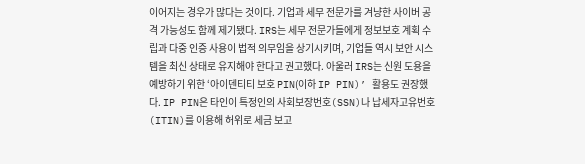이어지는 경우가 많다는 것이다. 기업과 세무 전문가를 겨냥한 사이버 공격 가능성도 함께 제기됐다. IRS는 세무 전문가들에게 정보보호 계획 수립과 다중 인증 사용이 법적 의무임을 상기시키며, 기업들 역시 보안 시스템을 최신 상태로 유지해야 한다고 권고했다. 아울러 IRS는 신원 도용을 예방하기 위한 ‘아이덴티티 보호 PIN(이하 IP PIN)’ 활용도 권장했다. IP PIN은 타인이 특정인의 사회보장번호(SSN)나 납세자고유번호(ITIN)를 이용해 허위로 세금 보고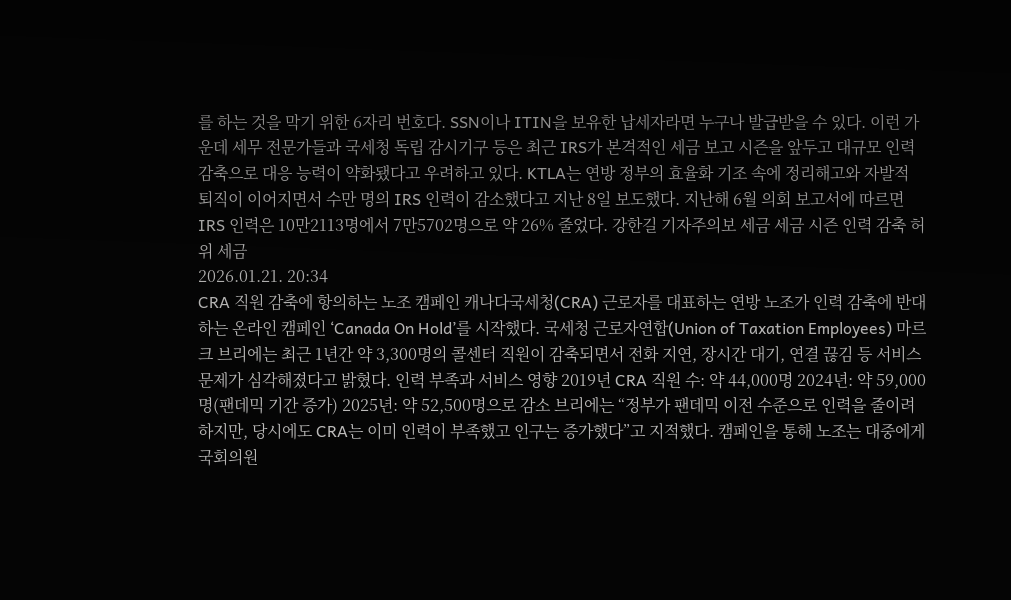를 하는 것을 막기 위한 6자리 번호다. SSN이나 ITIN을 보유한 납세자라면 누구나 발급받을 수 있다. 이런 가운데 세무 전문가들과 국세청 독립 감시기구 등은 최근 IRS가 본격적인 세금 보고 시즌을 앞두고 대규모 인력 감축으로 대응 능력이 약화됐다고 우려하고 있다. KTLA는 연방 정부의 효율화 기조 속에 정리해고와 자발적 퇴직이 이어지면서 수만 명의 IRS 인력이 감소했다고 지난 8일 보도했다. 지난해 6월 의회 보고서에 따르면 IRS 인력은 10만2113명에서 7만5702명으로 약 26% 줄었다. 강한길 기자주의보 세금 세금 시즌 인력 감축 허위 세금
2026.01.21. 20:34
CRA 직원 감축에 항의하는 노조 캠페인 캐나다국세청(CRA) 근로자를 대표하는 연방 노조가 인력 감축에 반대하는 온라인 캠페인 ‘Canada On Hold’를 시작했다. 국세청 근로자연합(Union of Taxation Employees) 마르크 브리에는 최근 1년간 약 3,300명의 콜센터 직원이 감축되면서 전화 지연, 장시간 대기, 연결 끊김 등 서비스 문제가 심각해졌다고 밝혔다. 인력 부족과 서비스 영향 2019년 CRA 직원 수: 약 44,000명 2024년: 약 59,000명(팬데믹 기간 증가) 2025년: 약 52,500명으로 감소 브리에는 “정부가 팬데믹 이전 수준으로 인력을 줄이려 하지만, 당시에도 CRA는 이미 인력이 부족했고 인구는 증가했다”고 지적했다. 캠페인을 통해 노조는 대중에게 국회의원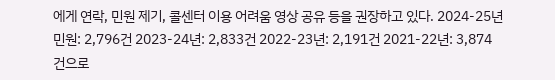에게 연락, 민원 제기, 콜센터 이용 어려움 영상 공유 등을 권장하고 있다. 2024-25년 민원: 2,796건 2023-24년: 2,833건 2022-23년: 2,191건 2021-22년: 3,874건으로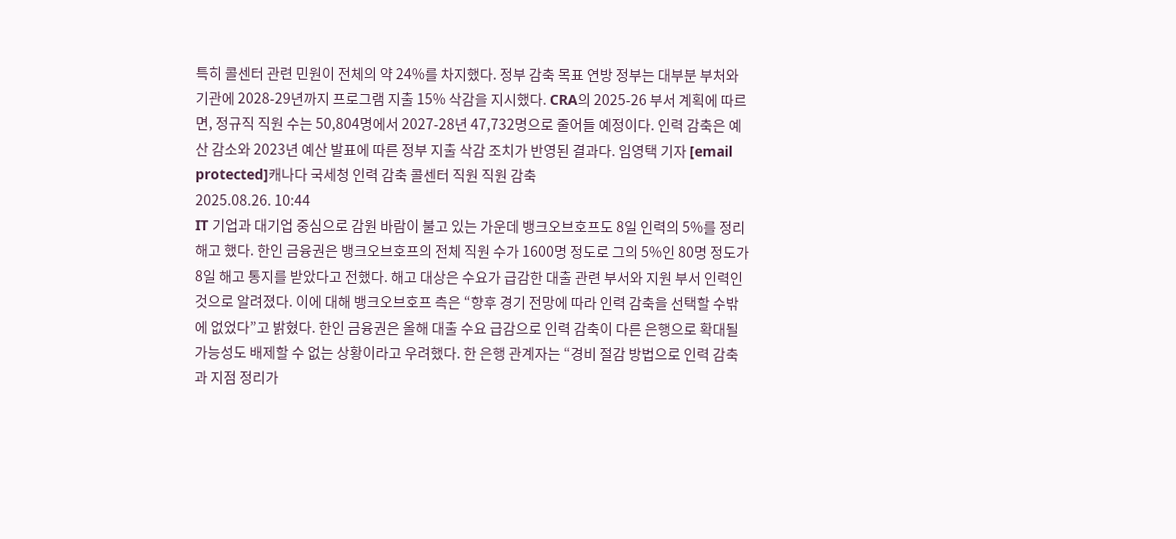특히 콜센터 관련 민원이 전체의 약 24%를 차지했다. 정부 감축 목표 연방 정부는 대부분 부처와 기관에 2028-29년까지 프로그램 지출 15% 삭감을 지시했다. CRA의 2025-26 부서 계획에 따르면, 정규직 직원 수는 50,804명에서 2027-28년 47,732명으로 줄어들 예정이다. 인력 감축은 예산 감소와 2023년 예산 발표에 따른 정부 지출 삭감 조치가 반영된 결과다. 임영택 기자 [email protected]캐나다 국세청 인력 감축 콜센터 직원 직원 감축
2025.08.26. 10:44
IT 기업과 대기업 중심으로 감원 바람이 불고 있는 가운데 뱅크오브호프도 8일 인력의 5%를 정리해고 했다. 한인 금융권은 뱅크오브호프의 전체 직원 수가 1600명 정도로 그의 5%인 80명 정도가 8일 해고 통지를 받았다고 전했다. 해고 대상은 수요가 급감한 대출 관련 부서와 지원 부서 인력인 것으로 알려졌다. 이에 대해 뱅크오브호프 측은 “향후 경기 전망에 따라 인력 감축을 선택할 수밖에 없었다”고 밝혔다. 한인 금융권은 올해 대출 수요 급감으로 인력 감축이 다른 은행으로 확대될 가능성도 배제할 수 없는 상황이라고 우려했다. 한 은행 관계자는 “경비 절감 방법으로 인력 감축과 지점 정리가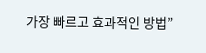가장 빠르고 효과적인 방법”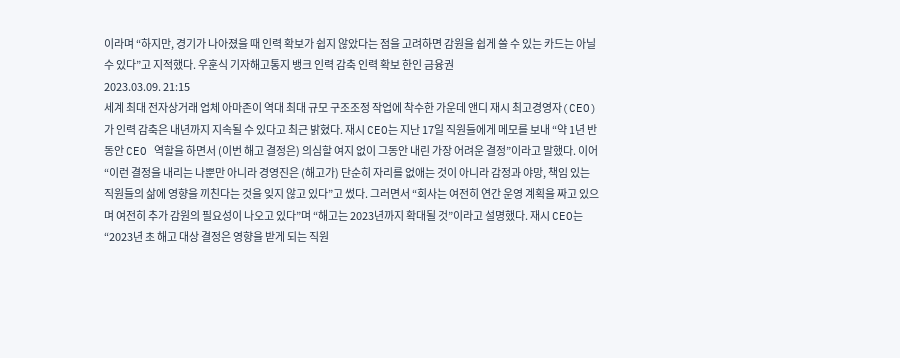이라며 “하지만, 경기가 나아졌을 때 인력 확보가 쉽지 않았다는 점을 고려하면 감원을 쉽게 쓸 수 있는 카드는 아닐 수 있다”고 지적했다. 우훈식 기자해고통지 뱅크 인력 감축 인력 확보 한인 금융권
2023.03.09. 21:15
세계 최대 전자상거래 업체 아마존이 역대 최대 규모 구조조정 작업에 착수한 가운데 앤디 재시 최고경영자(CEO)가 인력 감축은 내년까지 지속될 수 있다고 최근 밝혔다. 재시 CEO는 지난 17일 직원들에게 메모를 보내 “약 1년 반 동안 CEO 역할을 하면서 (이번 해고 결정은) 의심할 여지 없이 그동안 내린 가장 어려운 결정”이라고 말했다. 이어 “이런 결정을 내리는 나뿐만 아니라 경영진은 (해고가) 단순히 자리를 없애는 것이 아니라 감정과 야망, 책임 있는 직원들의 삶에 영향을 끼친다는 것을 잊지 않고 있다”고 썼다. 그러면서 “회사는 여전히 연간 운영 계획을 짜고 있으며 여전히 추가 감원의 필요성이 나오고 있다”며 “해고는 2023년까지 확대될 것”이라고 설명했다. 재시 CEO는 “2023년 초 해고 대상 결정은 영향을 받게 되는 직원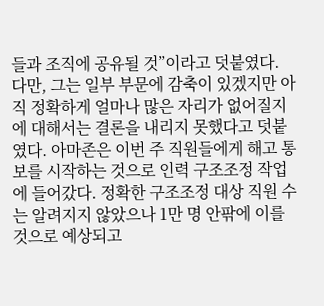들과 조직에 공유될 것”이라고 덧붙였다. 다만, 그는 일부 부문에 감축이 있겠지만 아직 정확하게 얼마나 많은 자리가 없어질지에 대해서는 결론을 내리지 못했다고 덧붙였다. 아마존은 이번 주 직원들에게 해고 통보를 시작하는 것으로 인력 구조조정 작업에 들어갔다. 정확한 구조조정 대상 직원 수는 알려지지 않았으나 1만 명 안팎에 이를 것으로 예상되고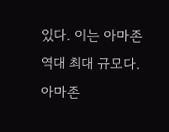있다. 이는 아마존 역대 최대 규모다.아마존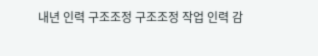내년 인력 구조조정 구조조정 작업 인력 감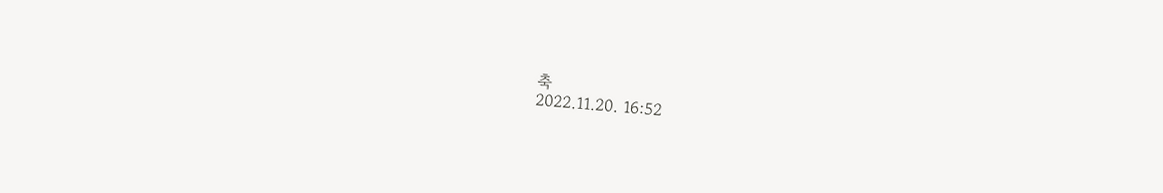축
2022.11.20. 16:52